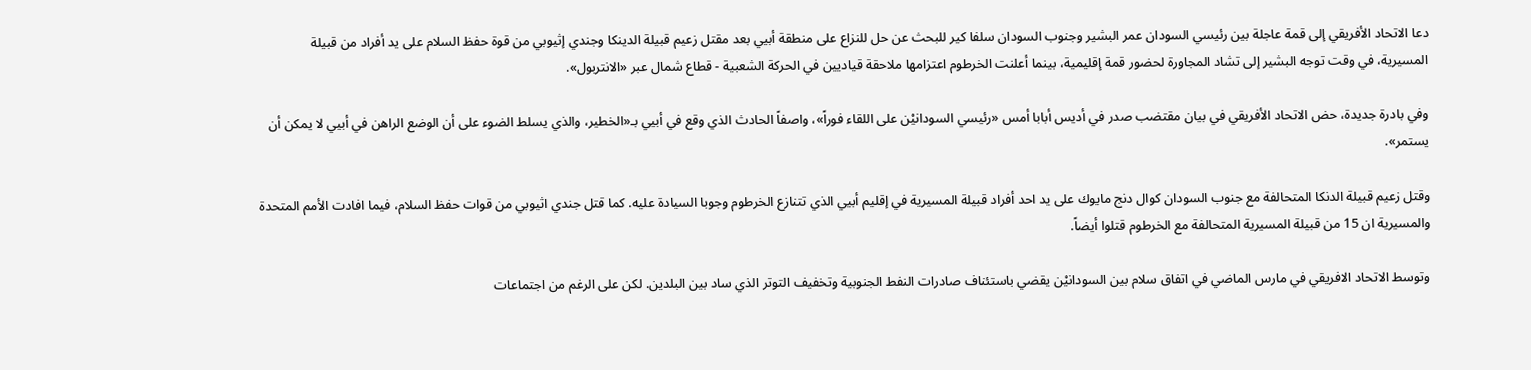دعا الاتحاد الأفريقي إلى قمة عاجلة بين رئيسي السودان عمر البشير وجنوب السودان سلفا كير للبحث عن حل للنزاع على منطقة أبيي بعد مقتل زعيم قبيلة الدينكا وجندي إثيوبي من قوة حفظ السلام على يد أفراد من قبيلة المسيرية، في وقت توجه البشير إلى تشاد المجاورة لحضور قمة إقليمية، بينما أعلنت الخرطوم اعتزامها ملاحقة قياديين في الحركة الشعبية - قطاع شمال عبر «الانتربول».

وفي بادرة جديدة، حض الاتحاد الأفريقي في بيان مقتضب صدر في أديس أبابا أمس «رئيسي السودانيْن على اللقاء فوراً»، واصفاً الحادث الذي وقع في أبيي بـ«الخطير، والذي يسلط الضوء على أن الوضع الراهن في أبيي لا يمكن أن يستمر».

وقتل زعيم قبيلة الدنكا المتحالفة مع جنوب السودان كوال دنج مايوك على يد احد أفراد قبيلة المسيرية في إقليم أبيي الذي تتنازع الخرطوم وجوبا السيادة عليه. كما قتل جندي اثيوبي من قوات حفظ السلام، فيما افادت الأمم المتحدة والمسيرية ان 15 من قبيلة المسيرية المتحالفة مع الخرطوم قتلوا أيضاً.

وتوسط الاتحاد الافريقي في مارس الماضي في اتفاق سلام بين السودانيْن يقضي باستئناف صادرات النفط الجنوبية وتخفيف التوتر الذي ساد بين البلدين. لكن على الرغم من اجتماعات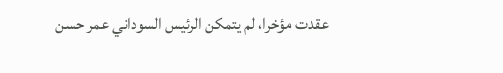عقدت مؤخرا، لم يتمكن الرئيس السوداني عمر حسن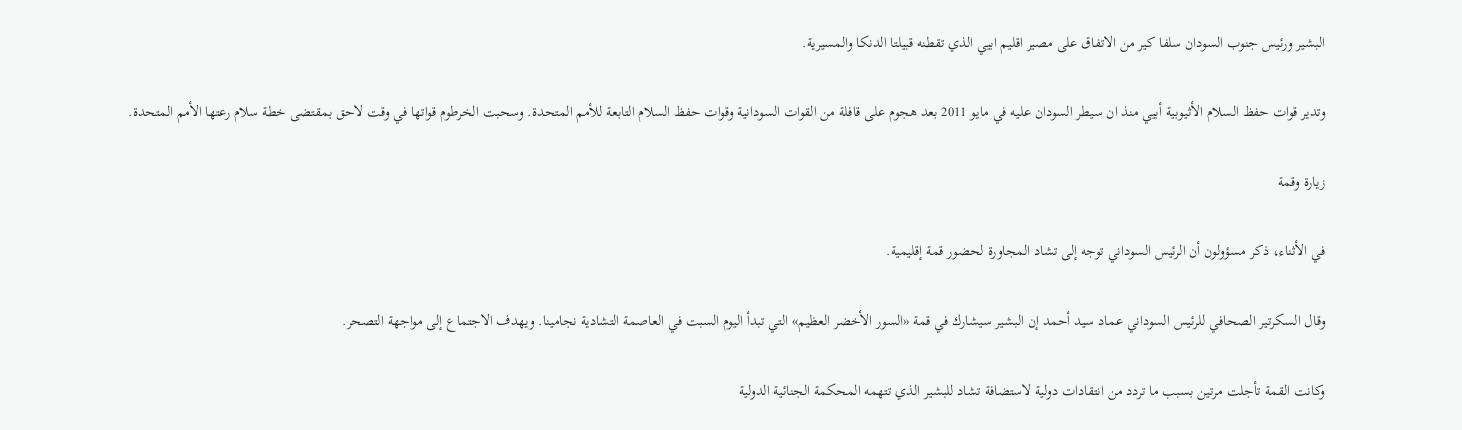البشير ورئيس جنوب السودان سلفا كير من الاتفاق على مصير اقليم ابيي الذي تقطنه قبيلتا الدنكا والمسيرية.

وتدير قوات حفظ السلام الأثيوبية أبيي منذ ان سيطر السودان عليه في مايو 2011 بعد هجوم على قافلة من القوات السودانية وقوات حفظ السلام التابعة للأمم المتحدة. وسحبت الخرطوم قواتها في وقت لاحق بمقتضى خطة سلام رعتها الأمم المتحدة.

زيارة وقمة

في الأثناء، ذكر مسؤولون أن الرئيس السوداني توجه إلى تشاد المجاورة لحضور قمة إقليمية.

وقال السكرتير الصحافي للرئيس السوداني عماد سيد أحمد إن البشير سيشارك في قمة «السور الأخضر العظيم» التي تبدأ اليوم السبت في العاصمة التشادية نجامينا. ويهدف الاجتماع إلى مواجهة التصحر.

وكانت القمة تأجلت مرتين بسبب ما تردد من انتقادات دولية لاستضافة تشاد للبشير الذي تتهمه المحكمة الجنائية الدولية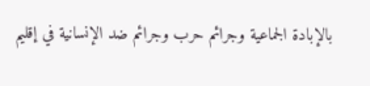بالإبادة الجماعية وجرائم حرب وجرائم ضد الإنسانية في إقليم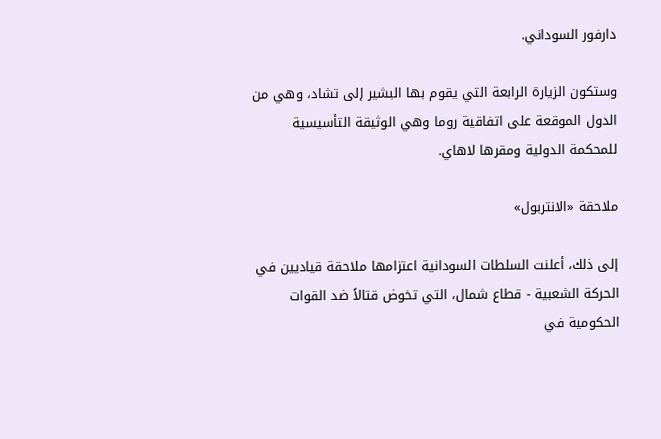دارفور السوداني.

وستكون الزيارة الرابعة التي يقوم بها البشير إلى تشاد، وهي من الدول الموقعة على اتفاقية روما وهي الوثيقة التأسيسية للمحكمة الدولية ومقرها لاهاي.

ملاحقة «الانتربول»

إلى ذلك، أعلنت السلطات السودانية اعتزامها ملاحقة قياديين في الحركة الشعبية - قطاع شمال، التي تخوض قتالاً ضد القوات الحكومية في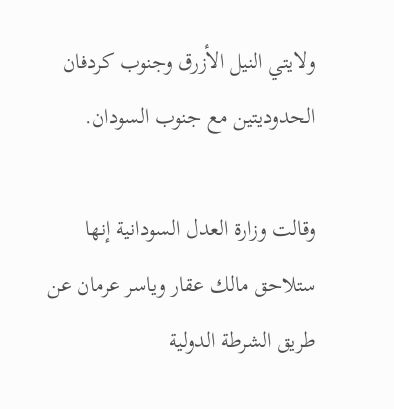ولايتي النيل الأزرق وجنوب كردفان الحدوديتين مع جنوب السودان.

وقالت وزارة العدل السودانية إنها ستلاحق مالك عقار وياسر عرمان عن طريق الشرطة الدولية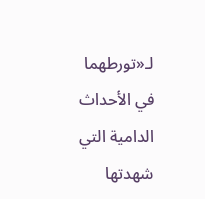لـ«تورطهما في الأحداث الدامية التي شهدتها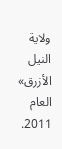ولاية النيل الأزرق» العام 2011.